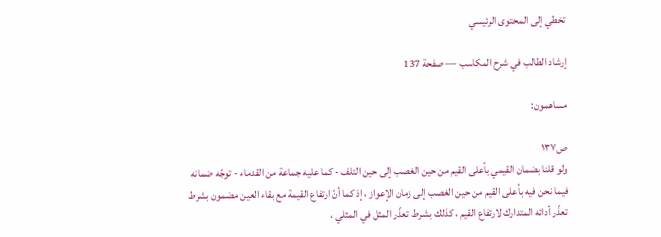تخطي إلى المحتوى الرئيسي

إرشاد الطالب في شرح المكاسب — صفحة 137

مساهمون:

ص١٣٧
ولو قلنا بضمان القيمي بأعلى القيم من حين الغصب إلى حين التلف - كما عليه جماعة من القدماء - توجّه ضمانه فيما نحن فيه بأعلى القيم من حين الغصب إلى زمان الإعواز ، إذ كما أنّ ارتفاع القيمة مع بقاء العين مضمون بشرط تعذّر أدائه المتدارك لارتفاع القيم ، كذلك بشرط تعذّر المثل في المثلي ،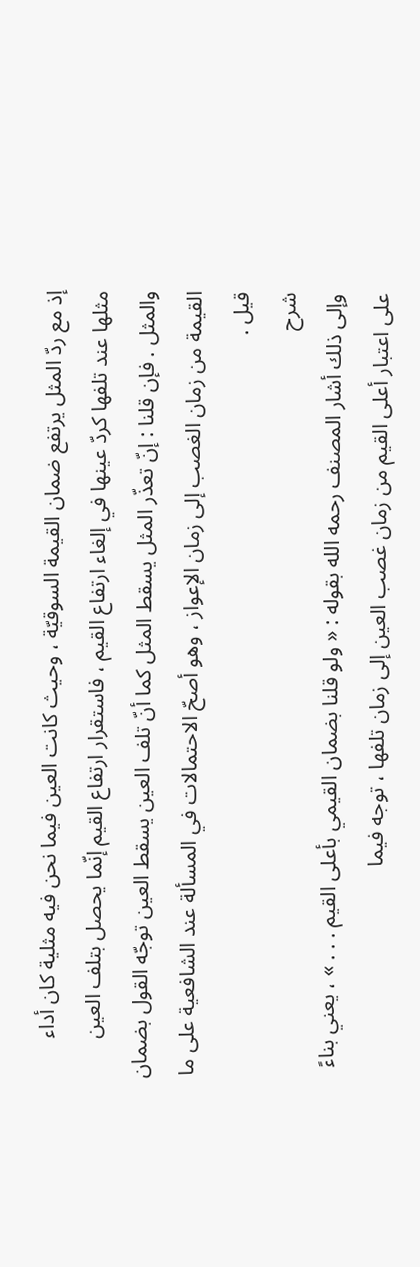إذ مع ردّ المثل يرتفع ضمان القيمة السوقيّة ، وحيث كانت العين فيما نحن فيه مثلية كان أداء مثلها عند تلفها كردّ عينها في إلغاء ارتفاع القيم ، فاستقرار ارتفاع القيم إنّما يحصل بتلف العين والمثل . فإن قلنا : إنّ تعذّر المثل يسقط المثل كما أنّ تلف العين يسقط العين توجّه القول بضمان القيمة من زمان الغصب إلى زمان الإعواز ، وهو أصحّ الاحتمالات في المسألة عند الشافعية على ما قيل .
شرح
وإلى ذلك أشار المصنف رحمه الله بقوله : « ولو قلنا بضمان القيمي بأعلى القيم . . . » ، يعني بناءً على اعتبار أعلى القيم من زمان غصب العين إلى زمان تلفها ، توجه فيما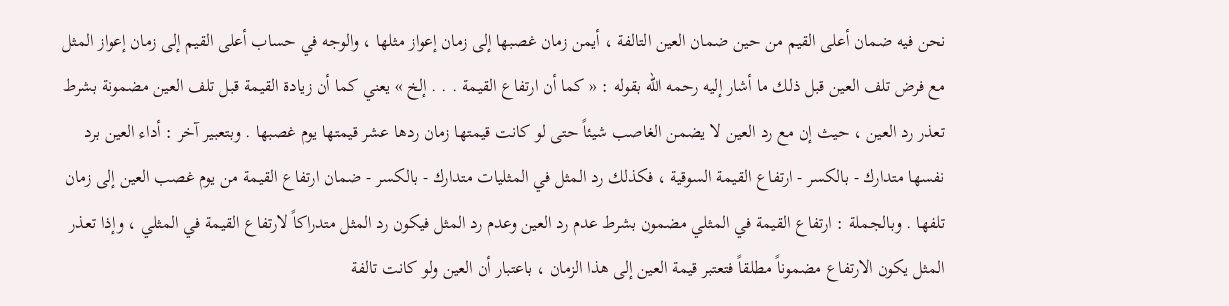نحن فيه ضمان أعلى القيم من حين ضمان العين التالفة ، أيمن زمان غصبها إلى زمان إعواز مثلها ، والوجه في حساب أعلى القيم إلى زمان إعواز المثل مع فرض تلف العين قبل ذلك ما أشار إليه رحمه الله بقوله : « كما أن ارتفاع القيمة . . . إلخ » يعني كما أن زيادة القيمة قبل تلف العين مضمونة بشرط تعذر رد العين ، حيث إن مع رد العين لا يضمن الغاصب شيئاً حتى لو كانت قيمتها زمان ردها عشر قيمتها يوم غصبها . وبتعبير آخر : أداء العين برد نفسها متدارك - بالكسر - ارتفاع القيمة السوقية ، فكذلك رد المثل في المثليات متدارك - بالكسر - ضمان ارتفاع القيمة من يوم غصب العين إلى زمان تلفها . وبالجملة : ارتفاع القيمة في المثلي مضمون بشرط عدم رد العين وعدم رد المثل فيكون رد المثل متدراكاً لارتفاع القيمة في المثلي ، وإذا تعذر المثل يكون الارتفاع مضموناً مطلقاً فتعتبر قيمة العين إلى هذا الزمان ، باعتبار أن العين ولو كانت تالفة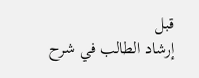قبل
إرشاد الطالب في شرح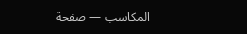المكاسب — صفحة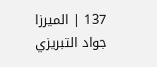137 | الميرزا جواد التبريزي